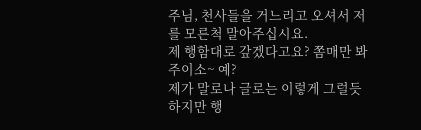주님, 천사들을 거느리고 오셔서 저를 모른척 말아주십시요.
제 행함대로 갚겠다고요? 쫌매만 봐주이소~ 예?
제가 말로나 글로는 이렇게 그럴듯 하지만 행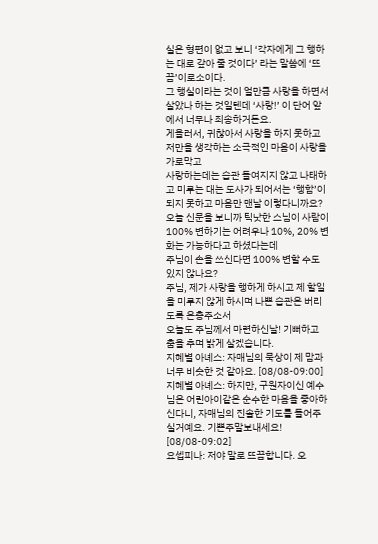실은 형편이 없고 보니 ‘각자에게 그 행하는 대로 갚아 줄 것이다’ 라는 말씀에 ‘뜨끔’이로소이다.
그 행실이라는 것이 얼만큼 사랑을 하면서 살았나 하는 것일텐데 ‘사랑!’ 이 단어 앞에서 너무나 죄송하거든요.
게을러서, 귀찮아서 사랑을 하지 못하고
저만을 생각하는 소극적인 마음이 사랑을 가로막고
사랑하는데는 습관 들여지지 않고 나태하고 미루는 대는 도사가 되어서는 ‘행함’이 되지 못하고 마음만 맨날 이렇다니까요?
오늘 신문을 보니까 틱낫한 스님이 사람이 100% 변하기는 어려우나 10%, 20% 변화는 가능하다고 하셨다는데
주님이 손을 쓰신다면 100% 변할 수도 있지 않나요?
주님, 제가 사랑을 행하게 하시고 제 할일을 미루지 않게 하시며 나쁜 습관은 버리도록 은총주소서
오늘도 주님께서 마련하신날! 기뻐하고 춤을 추며 밝게 살겠습니다.
지혜별 아녜스: 자매님의 묵상이 제 맘과 너무 비슷한 것 같아요. [08/08-09:00]
지혜별 아녜스: 하지만, 구원자이신 예수님은 어린아이같은 순수한 마음을 좋아하신다니, 자매님의 진솔한 기도를 들어주실거예요. 기쁜주말보내세요! [08/08-09:02]
요셉피나: 저야 말로 뜨끔합니다. 오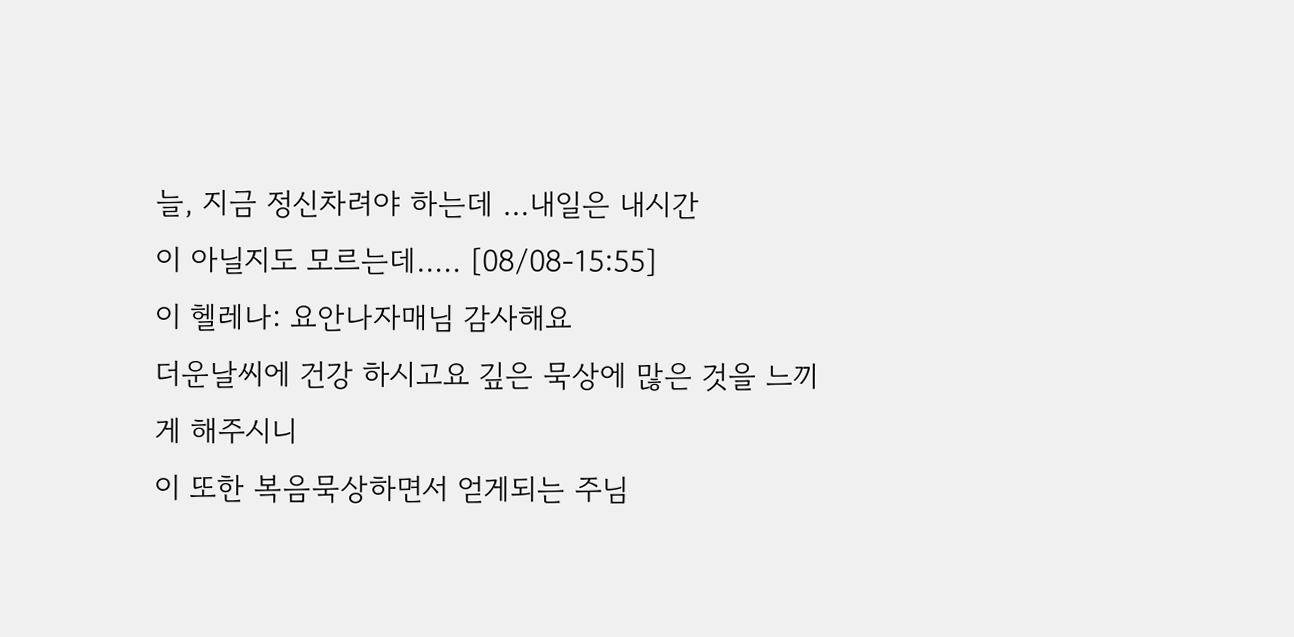늘, 지금 정신차려야 하는데 …내일은 내시간
이 아닐지도 모르는데….. [08/08-15:55]
이 헬레나: 요안나자매님 감사해요
더운날씨에 건강 하시고요 깊은 묵상에 많은 것을 느끼게 해주시니
이 또한 복음묵상하면서 얻게되는 주님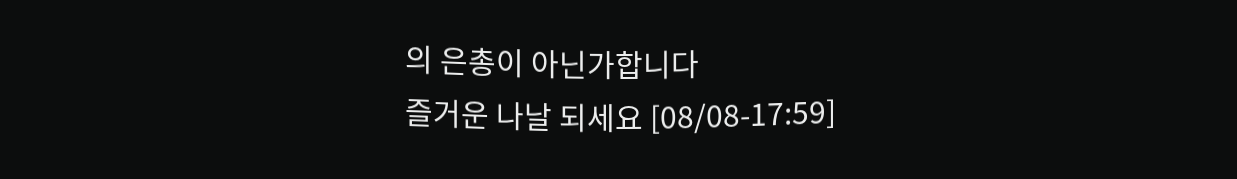의 은총이 아닌가합니다
즐거운 나날 되세요 [08/08-17:59]